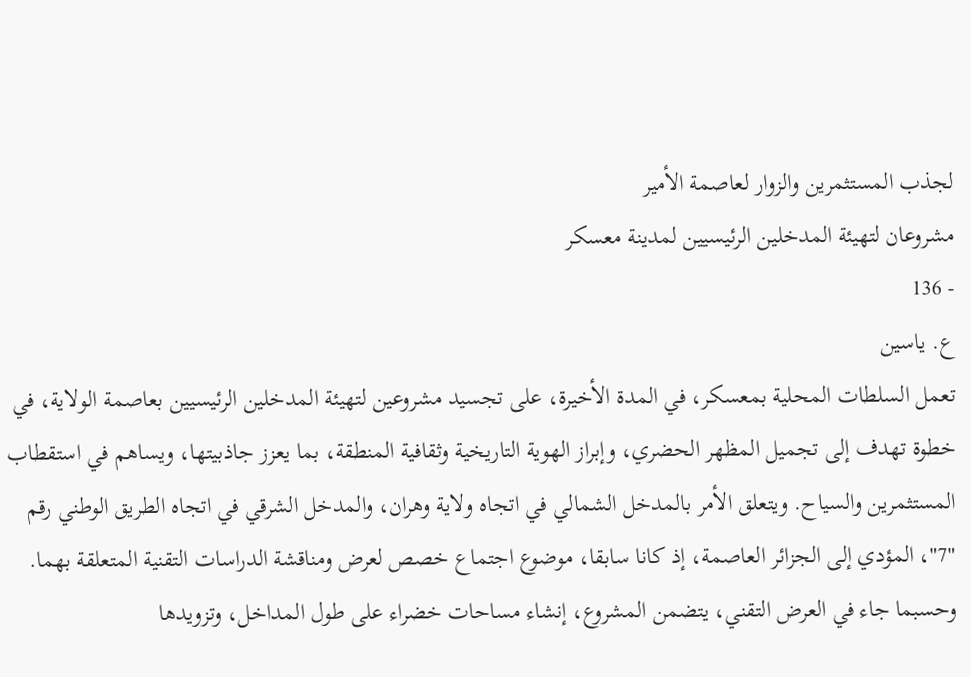لجذب المستثمرين والزوار لعاصمة الأمير
مشروعان لتهيئة المدخلين الرئيسيين لمدينة معسكر
- 136
ع. ياسين
تعمل السلطات المحلية بمعسكر، في المدة الأخيرة، على تجسيد مشروعين لتهيئة المدخلين الرئيسيين بعاصمة الولاية، في خطوة تهدف إلى تجميل المظهر الحضري، وإبراز الهوية التاريخية وثقافية المنطقة، بما يعزز جاذبيتها، ويساهم في استقطاب المستثمرين والسياح. ويتعلق الأمر بالمدخل الشمالي في اتجاه ولاية وهران، والمدخل الشرقي في اتجاه الطريق الوطني رقم "7"، المؤدي إلى الجزائر العاصمة، إذ كانا سابقا، موضوع اجتماع خصص لعرض ومناقشة الدراسات التقنية المتعلقة بهما.
وحسبما جاء في العرض التقني، يتضمن المشروع، إنشاء مساحات خضراء على طول المداخل، وتزويدها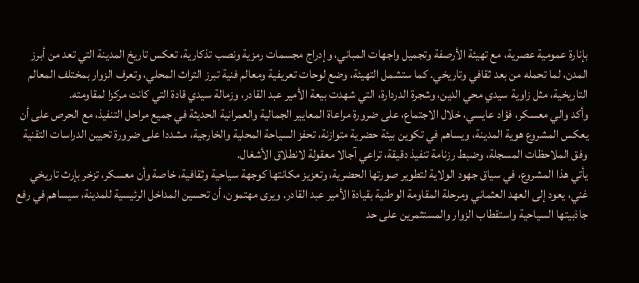بإنارة عمومية عصرية، مع تهيئة الأرصفة وتجميل واجهات المباني، وإدراج مجسمات رمزية ونصب تذكارية، تعكس تاريخ المدينة التي تعد من أبرز المدن، لما تحمله من بعد ثقافي وتاريخي. كما ستشمل التهيئة، وضع لوحات تعريفية ومعالم فنية تبرز التراث المحلي، وتعرف الزوار بمختلف المعالم التاريخية، مثل زاوية سيدي محي الدين، وشجرة الدردارة، التي شهدت بيعة الأمير عبد القادر، وزمالة سيدي قادة التي كانت مركزا لمقاومته.
وأكد والي معسكر، فؤاد عايسي، خلال الاجتماع، على ضرورة مراعاة المعايير الجمالية والعمرانية الحديثة في جميع مراحل التنفيذ، مع الحرص على أن يعكس المشروع هوية المدينة، ويساهم في تكوين بيئة حضرية متوازنة، تحفز السياحة المحلية والخارجية، مشددا على ضرورة تحيين الدراسات التقنية وفق الملاحظات المسجلة، وضبط رزنامة تنفيذ دقيقة، تراعي آجالا معقولة لانطلاق الأشغال.
يأتي هذا المشروع، في سياق جهود الولاية لتطوير صورتها الحضرية، وتعزيز مكانتها كوجهة سياحية وثقافية، خاصة وأن معسكر، تزخر بإرث تاريخي غني، يعود إلى العهد العثماني ومرحلة المقاومة الوطنية بقيادة الأمير عبد القادر. ويرى مهتمون، أن تحسين المداخل الرئيسية للمدينة، سيساهم في رفع جاذبيتها السياحية واستقطاب الزوار والمستثمرين على حد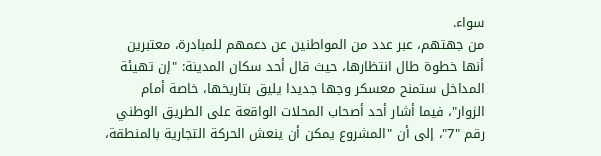سواء.
من جهتهم، عبر عدد من المواطنين عن دعمهم للمبادرة، معتبرين أنها خطوة طال انتظارها، حيث قال أحد سكان المدينة: "إن تهيئة المداخل ستمنح معسكر وجها جديدا يليق بتاريخها، خاصة أمام الزوار"، فيما أشار أحد أصحاب المحلات الواقعة على الطريق الوطني رقم "7"، إلى أن "المشروع يمكن أن ينعش الحركة التجارية بالمنطقة،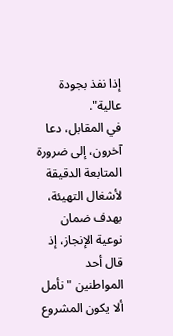إذا نفذ بجودة عالية".
في المقابل، دعا آخرون، إلى ضرورة المتابعة الدقيقة لأشغال التهيئة، بهدف ضمان نوعية الإنجاز، إذ قال أحد المواطنين "نأمل ألا يكون المشروع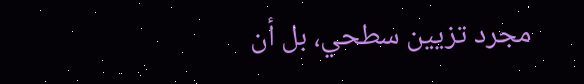مجرد تزيين سطحي، بل أن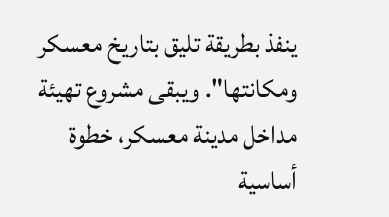ينفذ بطريقة تليق بتاريخ معسكر ومكانتها". ويبقى مشروع تهيئة مداخل مدينة معسكر، خطوة أساسية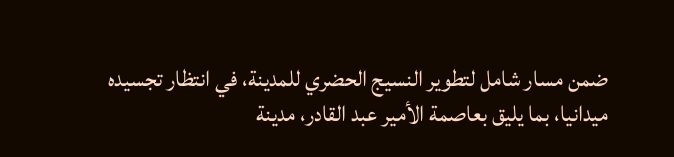ضمن مسار شامل لتطوير النسيج الحضري للمدينة، في انتظار تجسيده ميدانيا، بما يليق بعاصمة الأمير عبد القادر، مدينة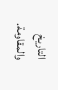التاريخ والمقاومة.